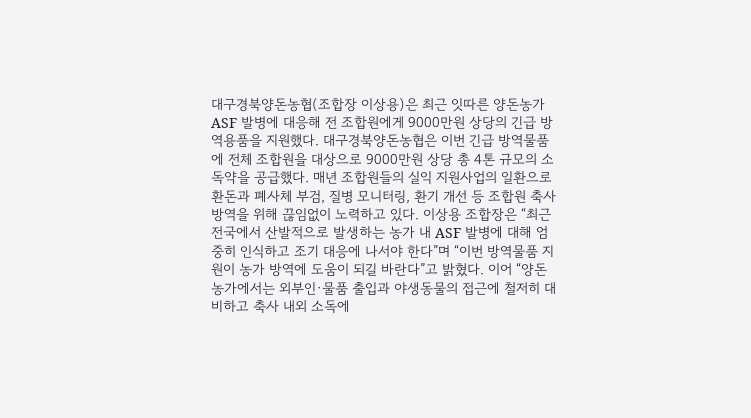대구경북양돈농협(조합장 이상용)은 최근 잇따른 양돈농가 ASF 발병에 대응해 전 조합원에게 9000만원 상당의 긴급 방역용품을 지원했다. 대구경북양돈농협은 이번 긴급 방역물품에 전체 조합원을 대상으로 9000만원 상당 총 4톤 규모의 소독약을 공급했다. 매년 조합원들의 실익 지원사업의 일환으로 환돈과 폐사체 부검, 질병 모니터링, 환기 개선 등 조합원 축사 방역을 위해 끊임없이 노력하고 있다. 이상용 조합장은 “최근 전국에서 산발적으로 발생하는 농가 내 ASF 발병에 대해 엄중히 인식하고 조기 대응에 나서야 한다”며 “이번 방역물품 지원이 농가 방역에 도움이 되길 바란다”고 밝혔다. 이어 “양돈농가에서는 외부인·물품 출입과 야생동물의 접근에 철저히 대비하고 축사 내외 소독에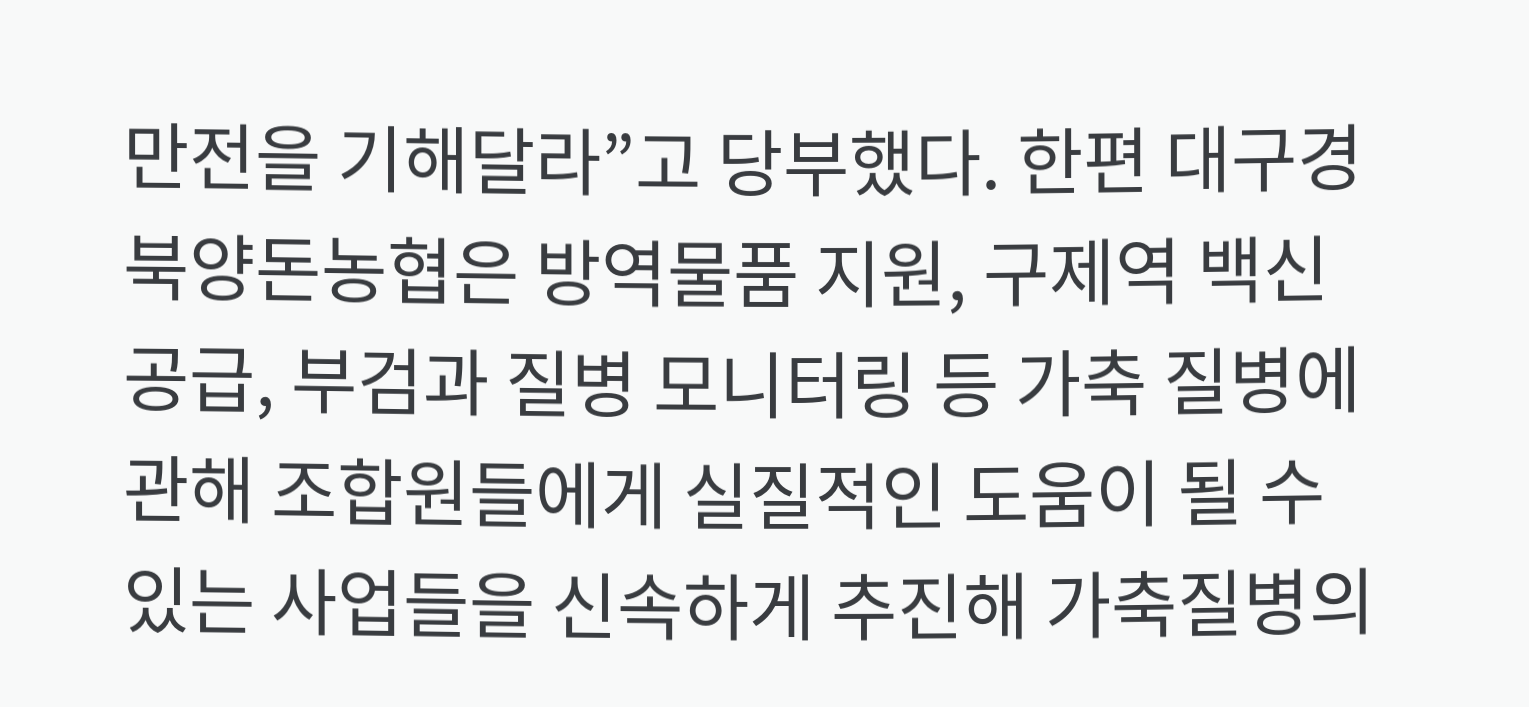만전을 기해달라”고 당부했다. 한편 대구경북양돈농협은 방역물품 지원, 구제역 백신 공급, 부검과 질병 모니터링 등 가축 질병에 관해 조합원들에게 실질적인 도움이 될 수 있는 사업들을 신속하게 추진해 가축질병의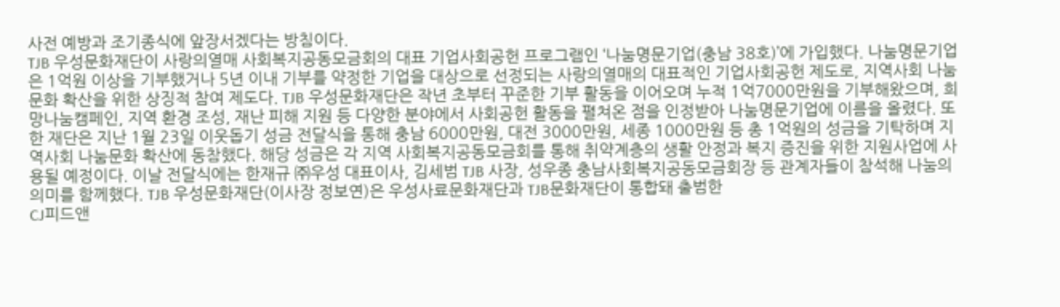사전 예방과 조기종식에 앞장서겠다는 방침이다.
TJB 우성문화재단이 사랑의열매 사회복지공동모금회의 대표 기업사회공헌 프로그램인 ‘나눔명문기업(충남 38호)’에 가입했다. 나눔명문기업은 1억원 이상을 기부했거나 5년 이내 기부를 약정한 기업을 대상으로 선정되는 사랑의열매의 대표적인 기업사회공헌 제도로, 지역사회 나눔 문화 확산을 위한 상징적 참여 제도다. TJB 우성문화재단은 작년 초부터 꾸준한 기부 활동을 이어오며 누적 1억7000만원을 기부해왔으며, 희망나눔캠페인, 지역 환경 조성, 재난 피해 지원 등 다양한 분야에서 사회공헌 활동을 펼쳐온 점을 인정받아 나눔명문기업에 이름을 올렸다. 또한 재단은 지난 1월 23일 이웃돕기 성금 전달식을 통해 충남 6000만원, 대전 3000만원, 세종 1000만원 등 총 1억원의 성금을 기탁하며 지역사회 나눔문화 확산에 동참했다. 해당 성금은 각 지역 사회복지공동모금회를 통해 취약계층의 생활 안정과 복지 증진을 위한 지원사업에 사용될 예정이다. 이날 전달식에는 한재규 ㈜우성 대표이사, 김세범 TJB 사장, 성우종 충남사회복지공동모금회장 등 관계자들이 참석해 나눔의 의미를 함께했다. TJB 우성문화재단(이사장 정보연)은 우성사료문화재단과 TJB문화재단이 통합돼 출범한
CJ피드앤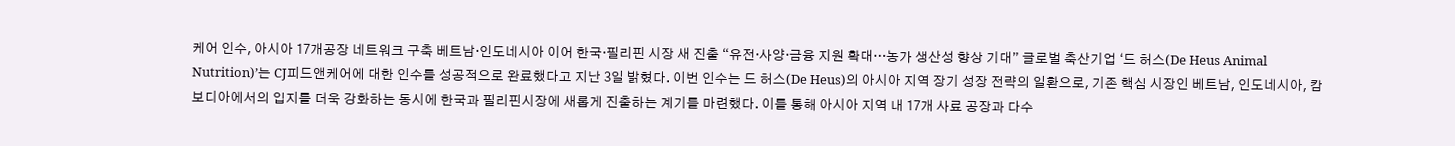케어 인수, 아시아 17개공장 네트워크 구축 베트남·인도네시아 이어 한국·필리핀 시장 새 진출 “유전·사양·금융 지원 확대…농가 생산성 향상 기대” 글로벌 축산기업 ‘드 허스(De Heus Animal Nutrition)’는 CJ피드앤케어에 대한 인수를 성공적으로 완료했다고 지난 3일 밝혔다. 이번 인수는 드 허스(De Heus)의 아시아 지역 장기 성장 전략의 일환으로, 기존 핵심 시장인 베트남, 인도네시아, 캄보디아에서의 입지를 더욱 강화하는 동시에 한국과 필리핀시장에 새롭게 진출하는 계기를 마련했다. 이를 통해 아시아 지역 내 17개 사료 공장과 다수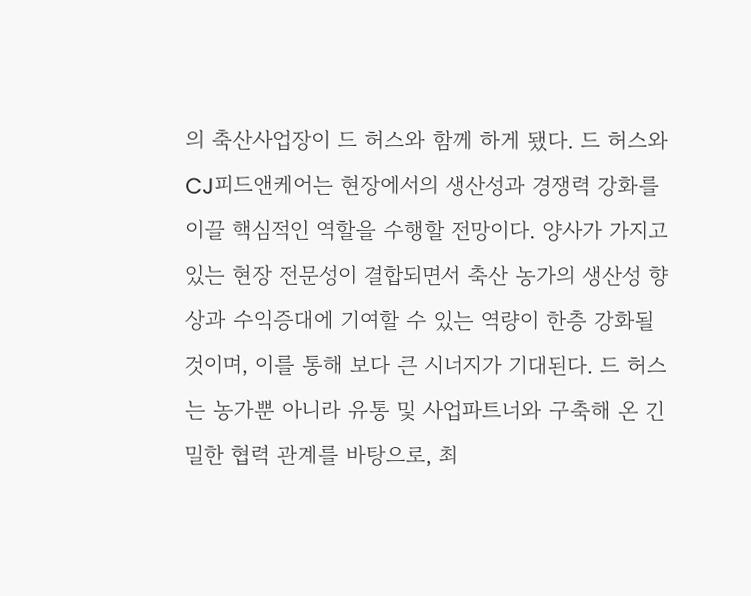의 축산사업장이 드 허스와 함께 하게 됐다. 드 허스와 CJ피드앤케어는 현장에서의 생산성과 경쟁력 강화를 이끌 핵심적인 역할을 수행할 전망이다. 양사가 가지고 있는 현장 전문성이 결합되면서 축산 농가의 생산성 향상과 수익증대에 기여할 수 있는 역량이 한층 강화될 것이며, 이를 통해 보다 큰 시너지가 기대된다. 드 허스는 농가뿐 아니라 유통 및 사업파트너와 구축해 온 긴밀한 협력 관계를 바탕으로, 최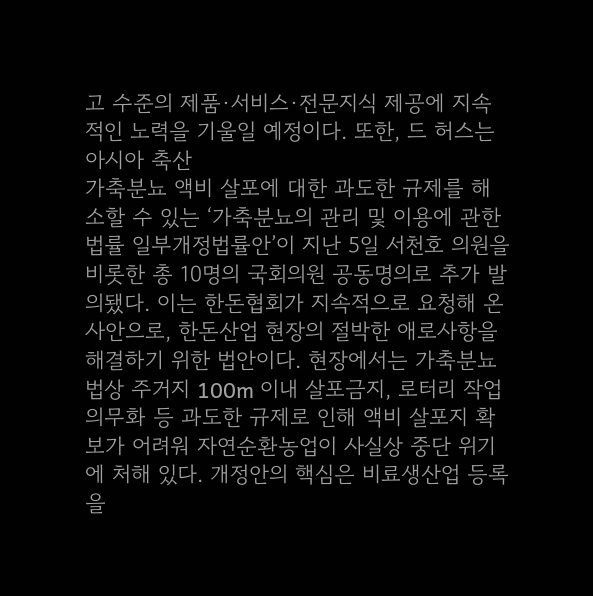고 수준의 제품·서비스·전문지식 제공에 지속적인 노력을 기울일 예정이다. 또한, 드 허스는 아시아 축산
가축분뇨 액비 살포에 대한 과도한 규제를 해소할 수 있는 ‘가축분뇨의 관리 및 이용에 관한 법률 일부개정법률안’이 지난 5일 서천호 의원을 비롯한 총 10명의 국회의원 공동명의로 추가 발의됐다. 이는 한돈협회가 지속적으로 요청해 온 사안으로, 한돈산업 현장의 절박한 애로사항을 해결하기 위한 법안이다. 현장에서는 가축분뇨법상 주거지 100m 이내 살포금지, 로터리 작업 의무화 등 과도한 규제로 인해 액비 살포지 확보가 어려워 자연순환농업이 사실상 중단 위기에 처해 있다. 개정안의 핵심은 비료생산업 등록을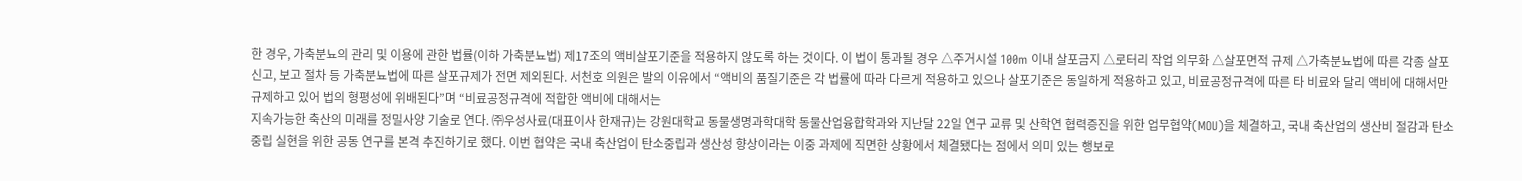한 경우, 가축분뇨의 관리 및 이용에 관한 법률(이하 가축분뇨법) 제17조의 액비살포기준을 적용하지 않도록 하는 것이다. 이 법이 통과될 경우 △주거시설 100m 이내 살포금지 △로터리 작업 의무화 △살포면적 규제 △가축분뇨법에 따른 각종 살포신고, 보고 절차 등 가축분뇨법에 따른 살포규제가 전면 제외된다. 서천호 의원은 발의 이유에서 “액비의 품질기준은 각 법률에 따라 다르게 적용하고 있으나 살포기준은 동일하게 적용하고 있고, 비료공정규격에 따른 타 비료와 달리 액비에 대해서만 규제하고 있어 법의 형평성에 위배된다”며 “비료공정규격에 적합한 액비에 대해서는
지속가능한 축산의 미래를 정밀사양 기술로 연다. ㈜우성사료(대표이사 한재규)는 강원대학교 동물생명과학대학 동물산업융합학과와 지난달 22일 연구 교류 및 산학연 협력증진을 위한 업무협약(MOU)을 체결하고, 국내 축산업의 생산비 절감과 탄소중립 실현을 위한 공동 연구를 본격 추진하기로 했다. 이번 협약은 국내 축산업이 탄소중립과 생산성 향상이라는 이중 과제에 직면한 상황에서 체결됐다는 점에서 의미 있는 행보로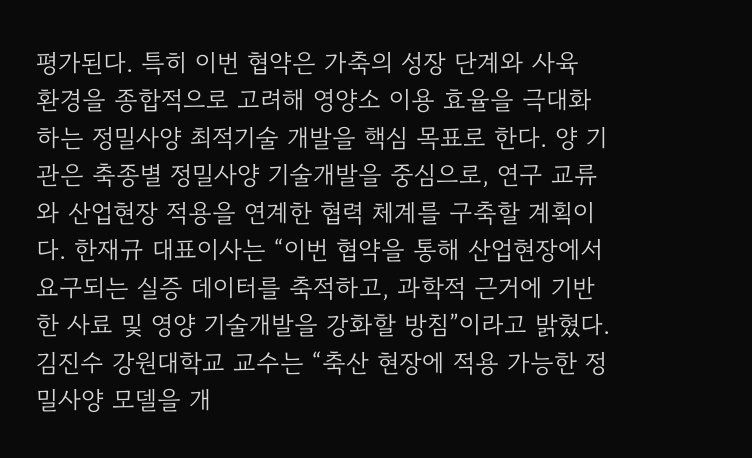평가된다. 특히 이번 협약은 가축의 성장 단계와 사육 환경을 종합적으로 고려해 영양소 이용 효율을 극대화하는 정밀사양 최적기술 개발을 핵심 목표로 한다. 양 기관은 축종별 정밀사양 기술개발을 중심으로, 연구 교류와 산업현장 적용을 연계한 협력 체계를 구축할 계획이다. 한재규 대표이사는 “이번 협약을 통해 산업현장에서 요구되는 실증 데이터를 축적하고, 과학적 근거에 기반한 사료 및 영양 기술개발을 강화할 방침”이라고 밝혔다. 김진수 강원대학교 교수는 “축산 현장에 적용 가능한 정밀사양 모델을 개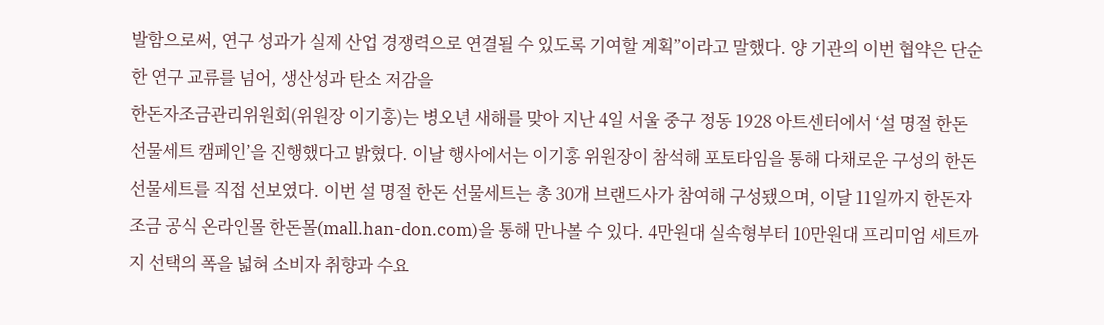발함으로써, 연구 성과가 실제 산업 경쟁력으로 연결될 수 있도록 기여할 계획”이라고 말했다. 양 기관의 이번 협약은 단순한 연구 교류를 넘어, 생산성과 탄소 저감을
한돈자조금관리위원회(위원장 이기홍)는 병오년 새해를 맞아 지난 4일 서울 중구 정동 1928 아트센터에서 ‘설 명절 한돈 선물세트 캠페인’을 진행했다고 밝혔다. 이날 행사에서는 이기홍 위원장이 참석해 포토타임을 통해 다채로운 구성의 한돈 선물세트를 직접 선보였다. 이번 설 명절 한돈 선물세트는 총 30개 브랜드사가 참여해 구성됐으며, 이달 11일까지 한돈자조금 공식 온라인몰 한돈몰(mall.han-don.com)을 통해 만나볼 수 있다. 4만원대 실속형부터 10만원대 프리미엄 세트까지 선택의 폭을 넓혀 소비자 취향과 수요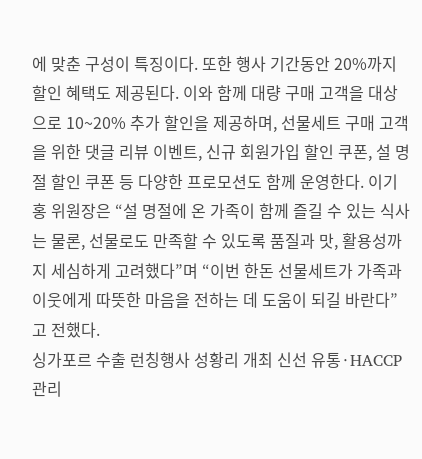에 맞춘 구성이 특징이다. 또한 행사 기간동안 20%까지 할인 혜택도 제공된다. 이와 함께 대량 구매 고객을 대상으로 10~20% 추가 할인을 제공하며, 선물세트 구매 고객을 위한 댓글 리뷰 이벤트, 신규 회원가입 할인 쿠폰, 설 명절 할인 쿠폰 등 다양한 프로모션도 함께 운영한다. 이기홍 위원장은 “설 명절에 온 가족이 함께 즐길 수 있는 식사는 물론, 선물로도 만족할 수 있도록 품질과 맛, 활용성까지 세심하게 고려했다”며 “이번 한돈 선물세트가 가족과 이웃에게 따뜻한 마음을 전하는 데 도움이 되길 바란다”고 전했다.
싱가포르 수출 런칭행사 성황리 개최 신선 유통·HACCP 관리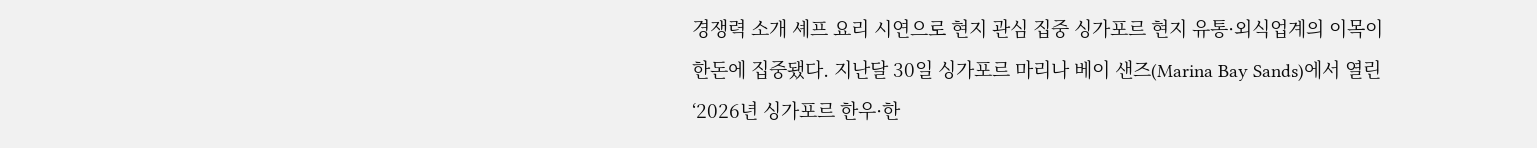경쟁력 소개 셰프 요리 시연으로 현지 관심 집중 싱가포르 현지 유통·외식업계의 이목이 한돈에 집중됐다. 지난달 30일 싱가포르 마리나 베이 샌즈(Marina Bay Sands)에서 열린 ‘2026년 싱가포르 한우·한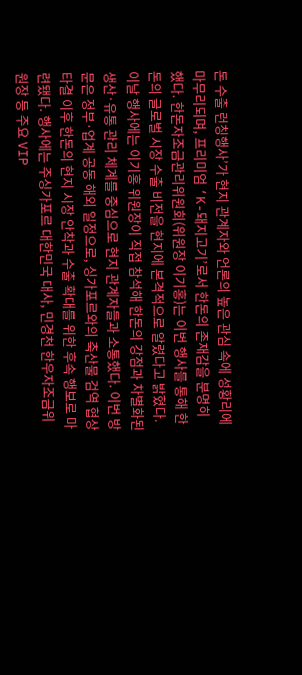돈 수출 런칭행사’가 현지 관계자와 언론의 높은 관심 속에 성황리에 마무리되며, 프리미엄 ‘K-돼지고기’로서 한돈의 존재감을 분명히 했다. 한돈자조금관리위원회(위원장 이기홍)는 이번 행사를 통해 한돈의 글로벌 시장 수출 비전을 현지에 본격적으로 알렸다고 밝혔다. 이날 행사에는 이기홍 위원장이 직접 참석해 한돈의 강점과 차별화된 생산·유통 관리 체계를 중심으로 현지 관계자들과 소통했다. 이번 방문은 정부·업계 공동 해외 일정으로, 싱가포르와의 축산물 검역 협상 타결 이후 한돈의 현지 시장 안착과 수출 확대를 위한 후속 행보로 마련됐다. 행사에는 주싱가포르 대한민국 대사, 민경천 한우자조금위원장 등 주요 VIP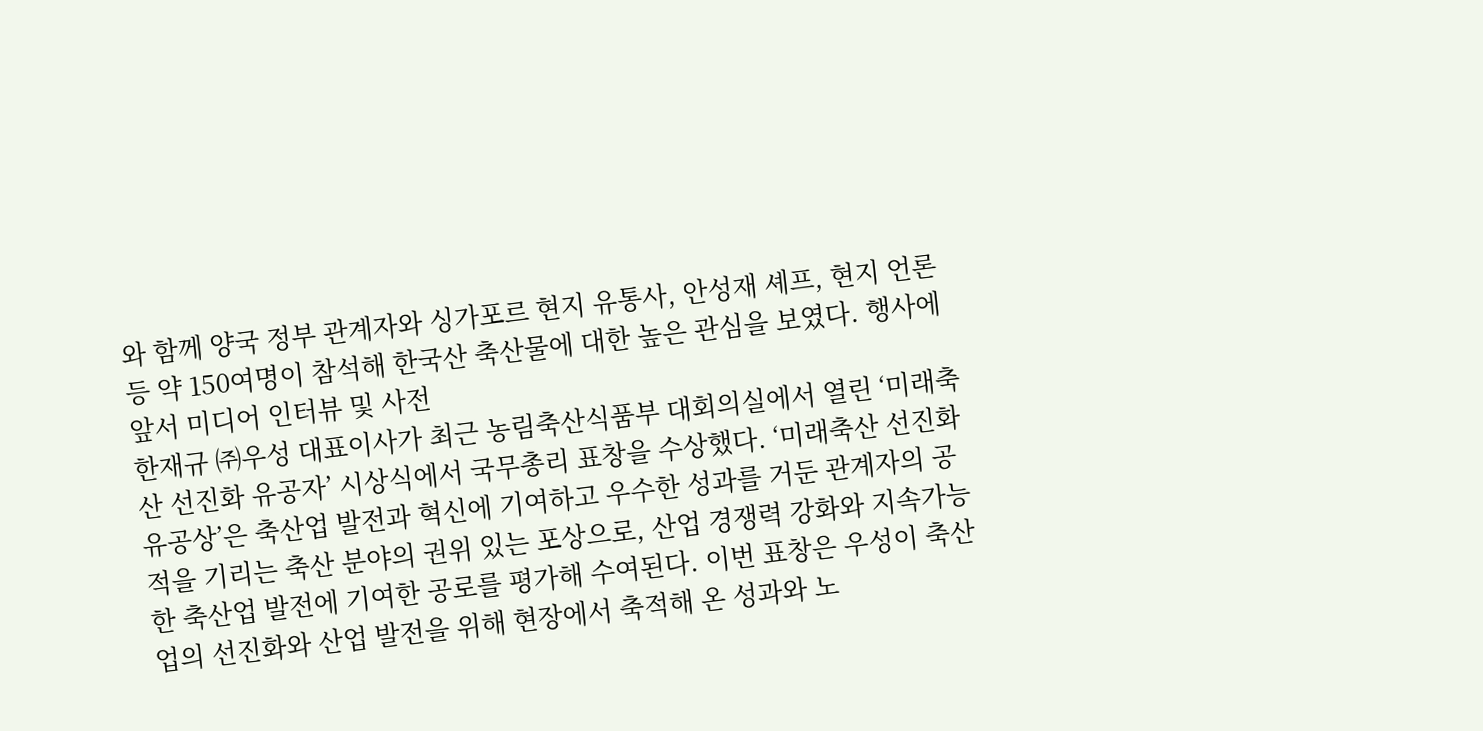와 함께 양국 정부 관계자와 싱가포르 현지 유통사, 안성재 셰프, 현지 언론 등 약 150여명이 참석해 한국산 축산물에 대한 높은 관심을 보였다. 행사에 앞서 미디어 인터뷰 및 사전
한재규 ㈜우성 대표이사가 최근 농림축산식품부 대회의실에서 열린 ‘미래축산 선진화 유공자’ 시상식에서 국무총리 표창을 수상했다. ‘미래축산 선진화 유공상’은 축산업 발전과 혁신에 기여하고 우수한 성과를 거둔 관계자의 공적을 기리는 축산 분야의 권위 있는 포상으로, 산업 경쟁력 강화와 지속가능한 축산업 발전에 기여한 공로를 평가해 수여된다. 이번 표창은 우성이 축산업의 선진화와 산업 발전을 위해 현장에서 축적해 온 성과와 노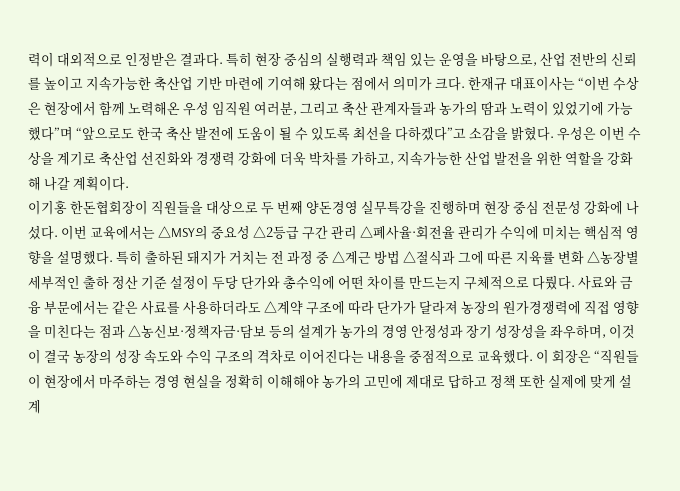력이 대외적으로 인정받은 결과다. 특히 현장 중심의 실행력과 책임 있는 운영을 바탕으로, 산업 전반의 신뢰를 높이고 지속가능한 축산업 기반 마련에 기여해 왔다는 점에서 의미가 크다. 한재규 대표이사는 “이번 수상은 현장에서 함께 노력해온 우성 임직원 여러분, 그리고 축산 관계자들과 농가의 땀과 노력이 있었기에 가능했다”며 “앞으로도 한국 축산 발전에 도움이 될 수 있도록 최선을 다하겠다”고 소감을 밝혔다. 우성은 이번 수상을 계기로 축산업 선진화와 경쟁력 강화에 더욱 박차를 가하고, 지속가능한 산업 발전을 위한 역할을 강화해 나갈 계획이다.
이기홍 한돈협회장이 직원들을 대상으로 두 번째 양돈경영 실무특강을 진행하며 현장 중심 전문성 강화에 나섰다. 이번 교육에서는 △MSY의 중요성 △2등급 구간 관리 △폐사율·회전율 관리가 수익에 미치는 핵심적 영향을 설명했다. 특히 출하된 돼지가 거치는 전 과정 중 △계근 방법 △절식과 그에 따른 지육률 변화 △농장별 세부적인 출하 정산 기준 설정이 두당 단가와 총수익에 어떤 차이를 만드는지 구체적으로 다뤘다. 사료와 금융 부문에서는 같은 사료를 사용하더라도 △계약 구조에 따라 단가가 달라져 농장의 원가경쟁력에 직접 영향을 미친다는 점과 △농신보·정책자금·담보 등의 설계가 농가의 경영 안정성과 장기 성장성을 좌우하며, 이것이 결국 농장의 성장 속도와 수익 구조의 격차로 이어진다는 내용을 중점적으로 교육했다. 이 회장은 “직원들이 현장에서 마주하는 경영 현실을 정확히 이해해야 농가의 고민에 제대로 답하고 정책 또한 실제에 맞게 설계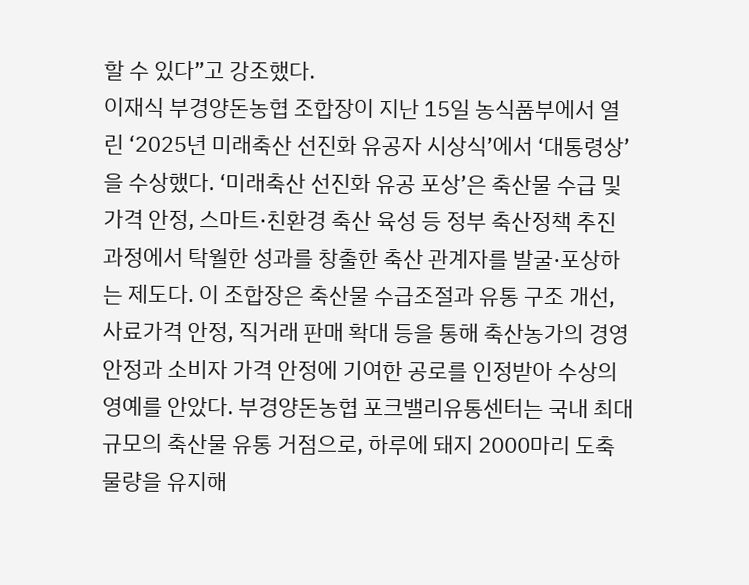할 수 있다”고 강조했다.
이재식 부경양돈농협 조합장이 지난 15일 농식품부에서 열린 ‘2025년 미래축산 선진화 유공자 시상식’에서 ‘대통령상’을 수상했다. ‘미래축산 선진화 유공 포상’은 축산물 수급 및 가격 안정, 스마트·친환경 축산 육성 등 정부 축산정책 추진 과정에서 탁월한 성과를 창출한 축산 관계자를 발굴·포상하는 제도다. 이 조합장은 축산물 수급조절과 유통 구조 개선, 사료가격 안정, 직거래 판매 확대 등을 통해 축산농가의 경영 안정과 소비자 가격 안정에 기여한 공로를 인정받아 수상의 영예를 안았다. 부경양돈농협 포크밸리유통센터는 국내 최대 규모의 축산물 유통 거점으로, 하루에 돼지 2000마리 도축 물량을 유지해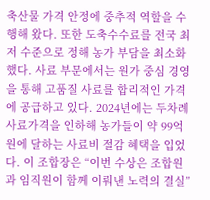축산물 가격 안정에 중추적 역할을 수행해 왔다. 또한 도축수수료를 전국 최저 수준으로 정해 농가 부담을 최소화했다. 사료 부문에서는 원가 중심 경영을 통해 고품질 사료를 합리적인 가격에 공급하고 있다. 2024년에는 두차례 사료가격을 인하해 농가들이 약 99억원에 달하는 사료비 절감 혜택을 입었다. 이 조합장은 “이번 수상은 조합원과 임직원이 함께 이뤄낸 노력의 결실”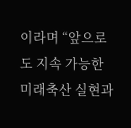이라며 “앞으로도 지속 가능한 미래축산 실현과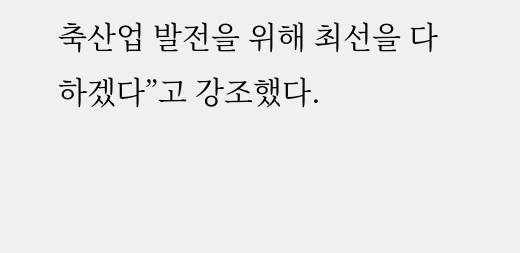축산업 발전을 위해 최선을 다하겠다”고 강조했다.